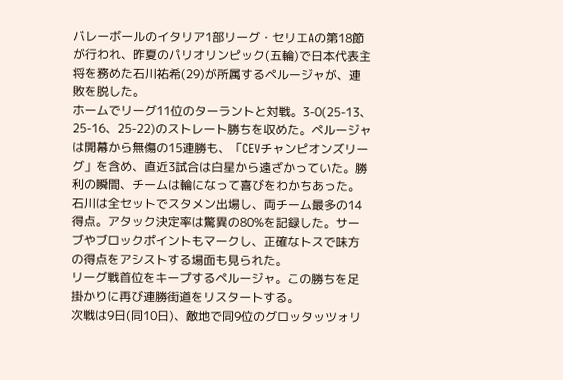バレーボールのイタリア1部リーグ・セリエAの第18節が行われ、昨夏のパリオリンピック(五輪)で日本代表主将を務めた石川祐希(29)が所属するペルージャが、連敗を脱した。
ホームでリーグ11位のターラントと対戦。3-0(25-13、25-16、25-22)のストレート勝ちを収めた。ペルージャは開幕から無傷の15連勝も、「CEVチャンピオンズリーグ」を含め、直近3試合は白星から遠ざかっていた。勝利の瞬間、チームは輪になって喜びをわかちあった。
石川は全セットでスタメン出場し、両チーム最多の14得点。アタック決定率は驚異の80%を記録した。サーブやブロックポイントもマークし、正確なトスで味方の得点をアシストする場面も見られた。
リーグ戦首位をキープするペルージャ。この勝ちを足掛かりに再び連勝街道をリスタートする。
次戦は9日(同10日)、敵地で同9位のグロッタッツォリ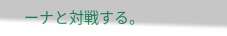ーナと対戦する。